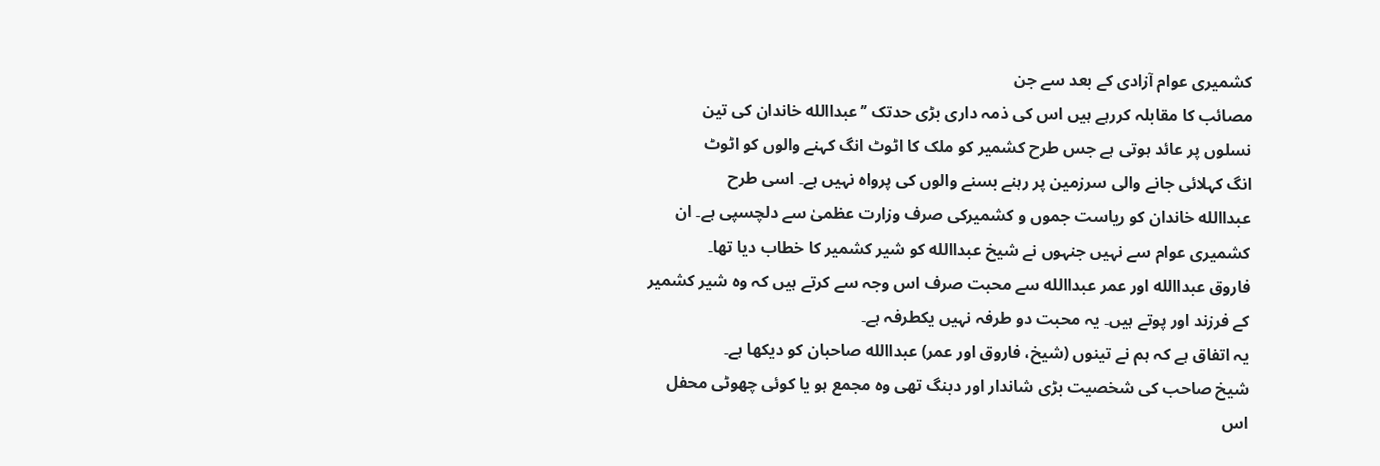کشمیری عوام آزادی کے بعد سے جن
مصائب کا مقابلہ کررہے ہیں اس کی ذمہ داری بڑی حدتک ’’عبداالله خاندان کی تین
نسلوں پر عائد ہوتی ہے جس طرح کشمیر کو ملک کا اٹوٹ انگ کہنے والوں کو اٹوٹ
انگ کہلائی جانے والی سرزمین پر رہنے بسنے والوں کی پرواہ نہیں ہے۔ اسی طرح
عبداالله خاندان کو ریاست جموں و کشمیرکی صرف وزارت عظمیٰ سے دلچسپی ہے۔ ان
کشمیری عوام سے نہیں جنہوں نے شیخ عبداالله کو شیر کشمیر کا خطاب دیا تھا۔
فاروق عبداالله اور عمر عبداالله سے محبت صرف اس وجہ سے کرتے ہیں کہ وہ شیر کشمیر
کے فرزند اور پوتے ہیں۔ یہ محبت دو طرفہ نہیں یکطرفہ ہے۔
یہ اتفاق ہے کہ ہم نے تینوں (شیخ، فاروق اور عمر) عبداالله صاحبان کو دیکھا ہے۔
شیخ صاحب کی شخصیت بڑی شاندار اور دبنگ تھی وہ مجمع ہو یا کوئی چھوٹی محفل
اس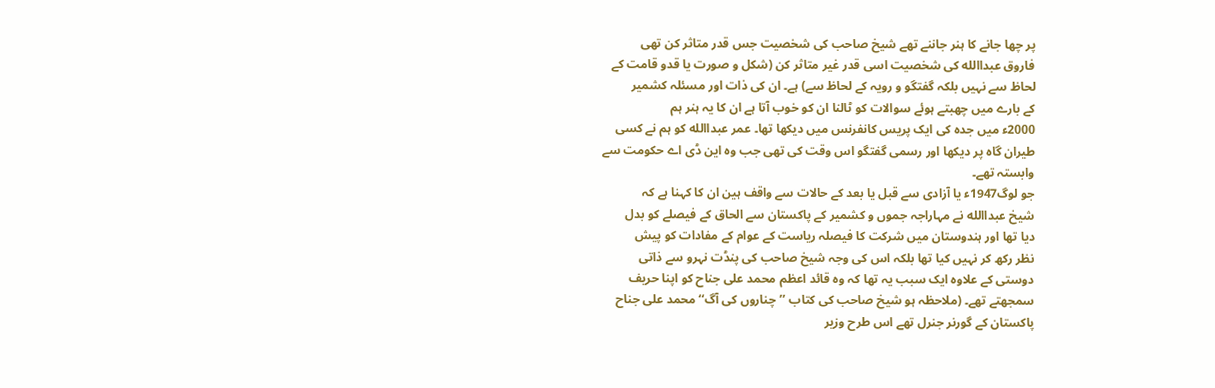پر چھا جانے کا ہنر جاننے تھے شیخ صاحب کی شخصیت جس قدر متاثر کن تھی
فاروق عبداالله کی شخصیت اسی قدر غیر متاثر کن (شکل و صورت یا قدو قامت کے
لحاظ سے نہیں بلکہ گفتگو و رویہ کے لحاظ سے) ہے۔ ان کی ذات اور مسئلہ کشمیر
کے بارے میں چھبتے ہوئے سوالات کو ٹالنا ان کو خوب آتا ہے ان کا یہ ہنر ہم
2000ء میں جدہ کی ایک پریس کانفرنس میں دیکھا تھا۔ عمر عبداالله کو ہم نے کسی
طیران گاہ پر دیکھا اور رسمی گفتگو اس وقت کی تھی جب وہ این ڈی اے حکومت سے
وابستہ تھے۔
جو لوگ1947ء یا آزادی سے قبل یا بعد کے حالات سے واقف ہین ان کا کہنا ہے کہ
شیخ عبداالله نے مہاراجہ جموں و کشمیر کے پاکستان سے الحاق کے فیصلے کو بدل
دیا تھا اور ہندوستان میں شرکت کا فیصلہ ریاست کے عوام کے مفادات کو پیش
نظر رکھ کر نہیں کیا تھا بلکہ اس کی وجہ شیخ صاحب کی پنڈت نہرو سے ذاتی
دوستی کے علاوہ ایک سبب یہ تھا کہ وہ قائد اعظم محمد علی جناح کو اپنا حریف
سمجھتے تھے۔ (ملاحظہ ہو شیخ صاحب کی کتاب ’’چناروں کی آگ‘‘ محمد علی جناح
پاکستان کے گورنر جنرل تھے اس طرح وزیر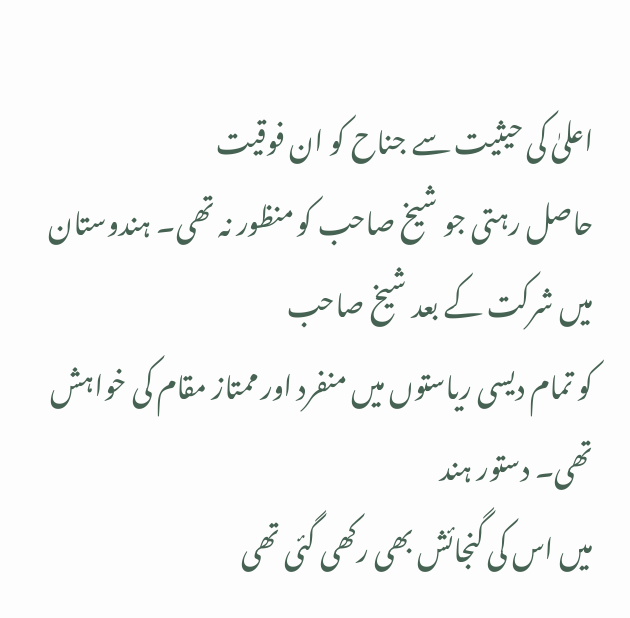اعلیٰ کی حیثیت سے جناح کو ان فوقیت
حاصل رہتی جو شیخ صاحب کو منظور نہ تھی۔ ہندوستان میں شرکت کے بعد شیخ صاحب
کو تمام دیسی ریاستوں میں منفرد اور ممتاز مقام کی خواہش تھی۔ دستور ہند
میں اس کی گنجائش بھی رکھی گئی تھی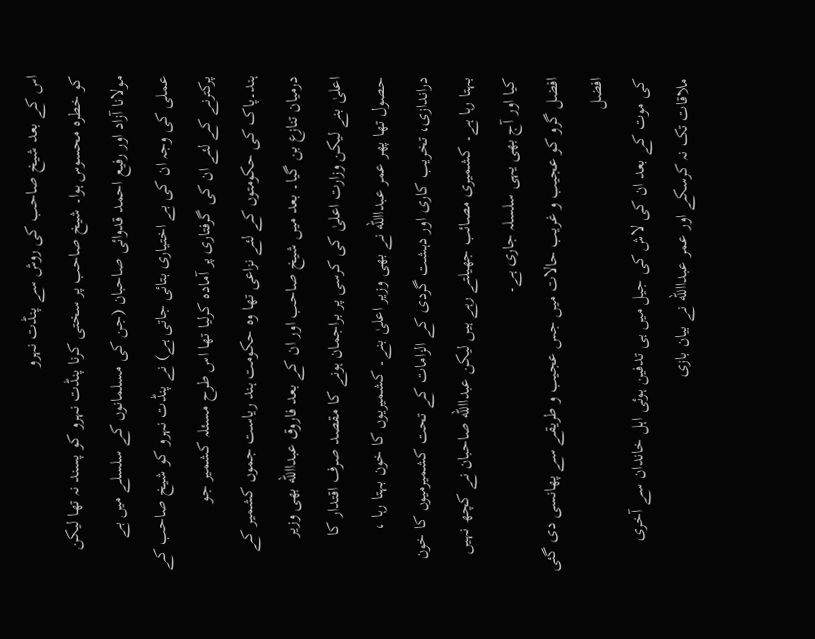اس کے بعد شیخ صاحب کی روش سے پنڈت نہرو
کو خطرہ محسوس ہوا۔ شیخ صاحب پر سختی کرنا پنڈت نہرو کو پسند نہ تھا لیکن
مولانا آزاد اور رفیع احمد قدوائی صاحبان (جن کی مسلمانوں کے سلسلے میں بے
عملی کی وجہ ان کی بے اختیاری بتائی جاتی ہے) نے پنڈت نہرو کو شیخ صاحب کے
پرکترنے کے لئے ان کی گرفتاری پر آمادہ کرلیا تھا اس طرح مسئلہ کشمیر جو
ہند۔پاک کی حکومتوں کے لئے نزاعی تھا وہ حکومت ہند ریاست جموں کشمیر کے
درمیان تنازع بن گیا۔ بعد میں شیخ صاحب اور ان کے بعد فاروق عبداالله بھی وزیر
اعلیٰ بنے لیکن وزارت اعلیٰ کی کرسی پر براجمان ہونے کا مقصد صرف اقتدار کا
حصول تھا پھر عمر عبداالله نے بھی وزیر اعلیٰ بنے۔ کشمیریوں کا خون بہتا رہا ،
دراندازی، تخریب کاری اور دہشت گردی کے الزامات کے تحت کشمیرمیوں کا خون
بہتا رہا ہے۔ کشمیری مصائب جھیلتے رہے ہیں لیکن عبداالله صاحبان نے کچھ نہیں
کیا اور آج بھی یہی سلسلہ جاری ہے۔
افضل گرو کو عجیب و غریب حالات میں جس عجیب و طریقے سے پھانسی دی گئی افضل
کی موت کے بعد ان کی لاش کی جیل میں ہی تدفین ہوئی اہل خاندان سے آخری
ملاقات تک نہ کرسکے اور عمر عبداالله نے بیان بازی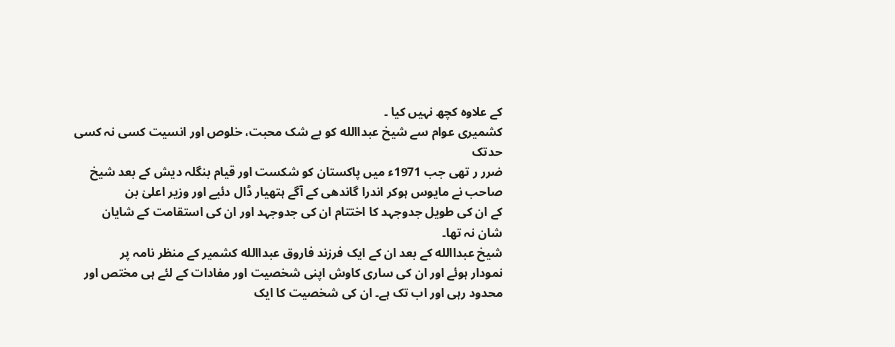کے علاوہ کچھ نہیں کیا ۔
کشمیری عوام سے شیخ عبداالله کو بے شک محبت، خلوص اور انسیت کسی نہ کسی حدتک
ضرر ر تھی جب 1971ء میں پاکستان کو شکست اور قیام بنگلہ دیش کے بعد شیخ
صاحب نے مایوس ہوکر اندرا گاندھی کے آگے ہتھیار ڈال دئیے اور وزیر اعلیٰ بن
کے ان کی طویل جدوجہد کا اختتام ان کی جدوجہد اور ان کی استقامت کے شایان
شان نہ تھا۔
شیخ عبداالله کے بعد ان کے ایک فرزند فاروق عبداالله کشمیر کے منظر نامہ پر
نمودار ہوئے اور ان کی ساری کاوش اپنی شخصیت اور مفادات کے لئے ہی مختص اور
محدود رہی اور اب تک ہے۔ ان کی شخصیت کا ایک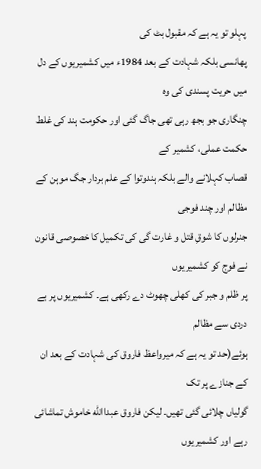پہلو تو یہ ہے کہ مقبول بٹ کی
پھانسی بلکہ شہادت کے بعد 1984ء میں کشمیریوں کے دل میں حریت پسندی کی وہ
چنگاری جو بجھ رہی تھی جاگ گئی اور حکومت ہند کی غلط حکمت عملی، کشمیر کے
قصاب کہلانے والے بلکہ ہندوتوا کے علم بردار جگ موہن کے مظالم اور چند فوجی
جنرلوں کا شوقِ قتل و غارت گی کی تکمیل کا خصوصی قانون نے فوج کو کشمیریوں
پر ظلم و جبر کی کھلی چھوٹ دے رکھی ہے۔ کشمیریوں پر بے دردی سے مظالم
ہوئے(حد تو یہ ہے کہ میرواعظ فاروق کی شہادت کے بعد ان کے جنازے پر تک
گولیاں چلائی گئی تھیں۔ لیکن فاروق عبداالله خاموش تماشائی رہے اور کشمیریوں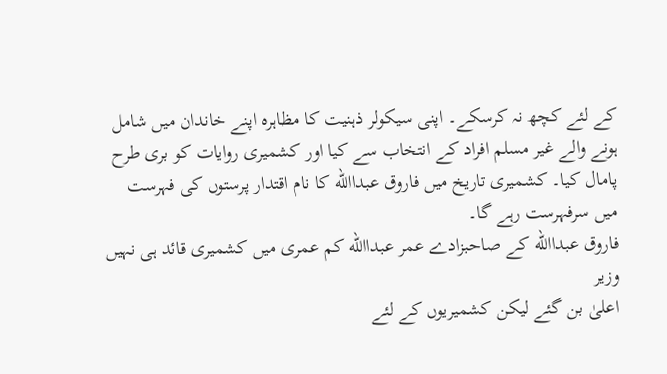کے لئے کچھ نہ کرسکے۔ اپنی سیکولر ذہنیت کا مظاہرہ اپنے خاندان میں شامل
ہونے والے غیر مسلم افراد کے انتخاب سے کیا اور کشمیری روایات کو بری طرح
پامال کیا۔ کشمیری تاریخ میں فاروق عبداالله کا نام اقتدار پرستوں کی فہرست
میں سرفہرست رہے گا۔
فاروق عبداالله کے صاحبزادے عمر عبداالله کم عمری میں کشمیری قائد ہی نہیں وزیر
اعلیٰ بن گئے لیکن کشمیریوں کے لئے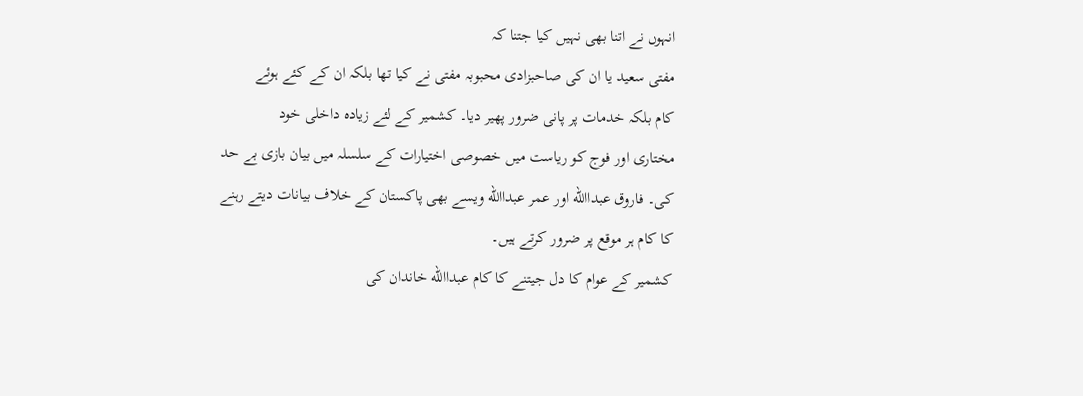انہوں نے اتنا بھی نہیں کیا جتنا کہ
مفتی سعید یا ان کی صاحبزادی محبوبہ مفتی نے کیا تھا بلکہ ان کے کئے ہوئے
کام بلکہ خدمات پر پانی ضرور پھیر دیا۔ کشمیر کے لئے زیادہ داخلی خود
مختاری اور فوج کو ریاست میں خصوصی اختیارات کے سلسلہ میں بیان بازی بے حد
کی۔ فاروق عبداالله اور عمر عبداالله ویسے بھی پاکستان کے خلاف بیانات دیتے رہنے
کا کام ہر موقع پر ضرور کرتے ہیں۔
کشمیر کے عوام کا دل جیتنے کا کام عبداالله خاندان کی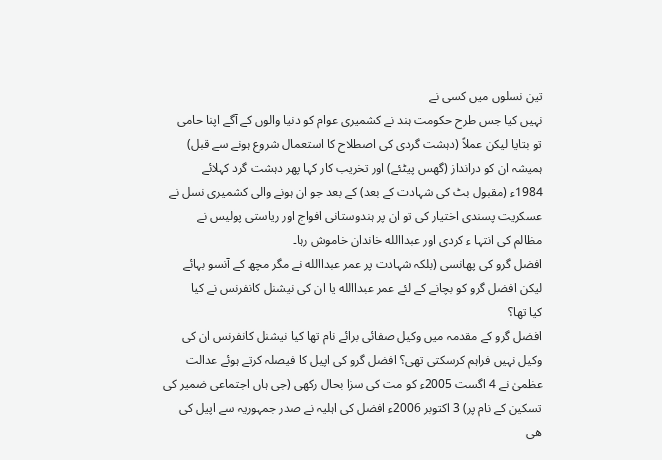تین نسلوں میں کسی نے
نہیں کیا جس طرح حکومت ہند نے کشمیری عوام کو دنیا والوں کے آگے اپنا حامی
تو بتایا لیکن عملاً (دہشت گردی کی اصطلاح کا استعمال شروع ہونے سے قبل)
ہمیشہ ان کو درانداز (گھس پیٹئے) اور تخریب کار کہا پھر دہشت گرد کہلائے
1984ء (مقبول بٹ کی شہادت کے بعد) کے بعد جو ان ہونے والی کشمیری نسل نے
عسکریت پسندی اختیار کی تو ان پر ہندوستانی افواج اور ریاستی پولیس نے
مظالم کی انتہا ء کردی اور عبداالله خاندان خاموش رہا۔
افضل گرو کی پھانسی (بلکہ شہادت پر عمر عبداالله نے مگر مچھ کے آنسو بہائے
لیکن افضل گرو کو بچانے کے لئے عمر عبداالله یا ان کی نیشنل کانفرنس نے کیا
کیا تھا؟
افضل گرو کے مقدمہ میں وکیل صفائی برائے نام تھا کیا نیشنل کانفرنس ان کی
وکیل نہیں فراہم کرسکتی تھی؟ افضل گرو کی اپیل کا فیصلہ کرتے ہوئے عدالت
عظمیٰ نے 4 اگست 2005ء کو مت کی سزا بحال رکھی (جی ہاں اجتماعی ضمیر کی
تسکین کے نام پر) 3 اکتوبر 2006ء افضل کی اہلیہ نے صدر جمہوریہ سے اپیل کی
ھی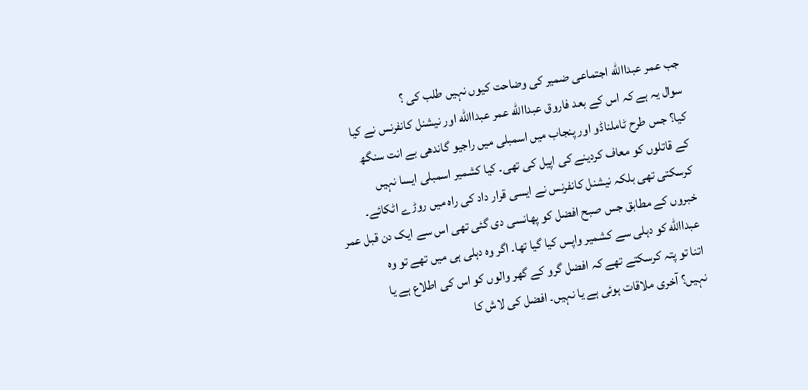جب عمر عبداالله اجتماعی ضمیر کی وضاحت کیوں نہیں طلب کی ؟
سوال یہ ہے کہ اس کے بعد فاروق عبداالله عمر عبداالله اور نیشنل کانفرنس نے کیا
کیا؟ جس طرح ٹاملناڈو اور پنجاب میں اسمبلی میں راجیو گاندھی بے انت سنگھ
کے قاتلوں کو معاف کردینے کی اپیل کی تھی۔ کیا کشمیر اسمبلی ایسا نہیں
کرسکتی تھی بلکہ نیشنل کانفرنس نے ایسی قرار داد کی راہ میں روڑے اٹکائے۔
خبروں کے مطابق جس صبح افضل کو پھانسی دی گئی تھی اس سے ایک دن قبل عمر
عبداالله کو دہلی سے کشمیر واپس کیا گیا تھا۔ اگر وہ دہلی ہی میں تھے تو وہ
اتنا تو پتہ کرسکتے تھے کہ افضل گرو کے گھر والوں کو اس کی اطلاع ہے یا
نہیں؟ آخری ملاقات ہوئی ہے یا نہیں۔ افضل کی لاش کا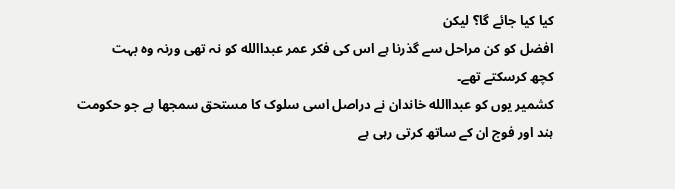کیا کیا جائے گا؟ لیکن
افضل کو کن مراحل سے گذرنا ہے اس کی فکر عمر عبداالله کو نہ تھی ورنہ وہ بہت
کچھ کرسکتے تھے۔
کشمیر یوں کو عبداالله خاندان نے دراصل اسی سلوک کا مستحق سمجھا ہے جو حکومت
ہند اور فوج ان کے ساتھ کرتی رہی ہے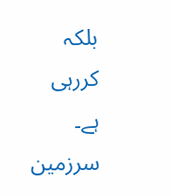بلکہ کررہی ہے۔ سرزمین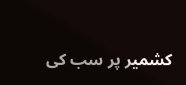کشمیر پر سب کی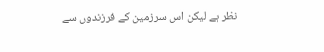نظر ہے لیکن اس سرزمین کے فرزندوں سے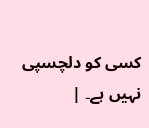کسی کو دلچسپی نہیں ہے۔ |